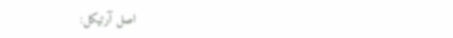اصل آرٹیکل: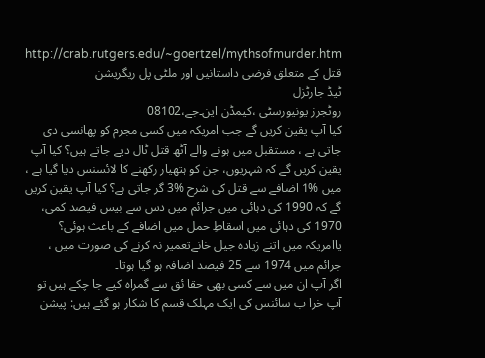http://crab.rutgers.edu/~goertzel/mythsofmurder.htm
قتل کے متعلق فرضی داستانیں اور ملٹی پل ریگریشن
ٹیڈ جارٹزل
روٹجرز یونیورسٹی ،کیمڈن این۔جے،08102
کیا آپ یقین کریں گے جب امریکہ میں کسی مجرم کو پھانسی دی جاتی ہے ، مستقبل میں ہونے والے آٹھ قتل ٹال دیے جاتے ہیں؟ کیا آپ یقین کریں گے کہ شہریوں، جن کو ہتھیار رکھنے کا لائسنس دیا گیا ہے ، میں %1 اضافے سے قتل کی شرح %3 گر جاتی ہے؟ کیا آپ یقین کریں گے کہ 1990 کی دہائی میں جرائم میں دس سے بیس فیصد کمی، 1970 کی دہائی میں اسقاطِ حمل میں اضافے کے باعث ہوئی؟ یاامریکہ میں اتنے زیادہ جیل خانےتعمیر نہ کرنے کی صورت میں ، جرائم میں 1974 سے 25 فیصد اضافہ ہو گیا ہوتا۔
اگر آپ ان میں سے کسی بھی حقا ئق سے گمراہ کیے جا چکے ہیں تو آپ خرا ب سائنس کی ایک مہلک قسم کا شکار ہو گئے ہیں: پیشن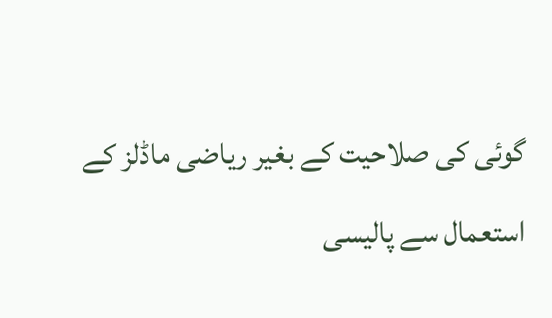گوئی کی صلاحیت کے بغیر ریاضی ماڈلز کے استعمال سے پالیسی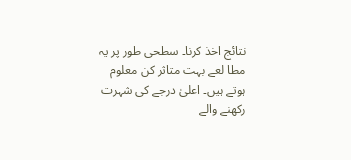نتائج اخذ کرنا۔ سطحی طور پر یہ مطا لعے بہت متاثر کن معلوم ہوتے ہیں۔ اعلیٰ درجے کی شہرت رکھنے والے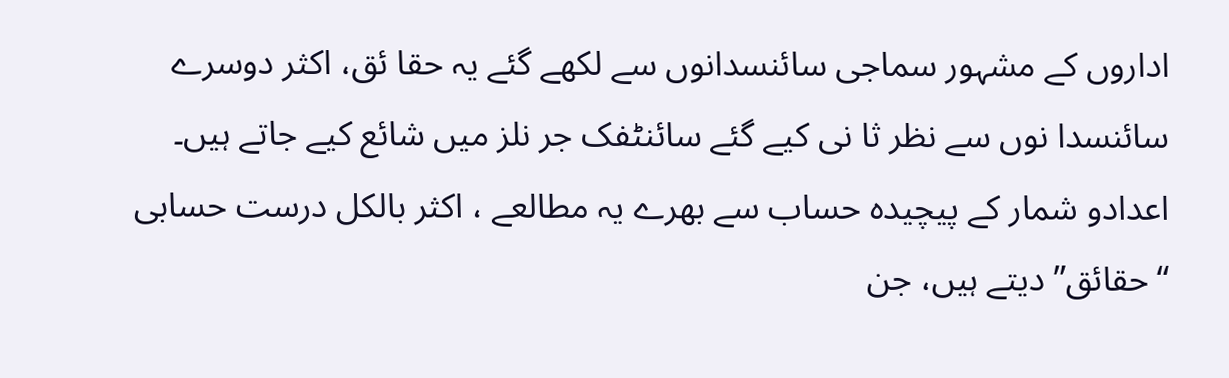اداروں کے مشہور سماجی سائنسدانوں سے لکھے گئے یہ حقا ئق، اکثر دوسرے سائنسدا نوں سے نظر ثا نی کیے گئے سائنٹفک جر نلز میں شائع کیے جاتے ہیں۔
اعدادو شمار کے پیچیدہ حساب سے بھرے یہ مطالعے ، اکثر بالکل درست حسابی “حقائق” دیتے ہیں، جن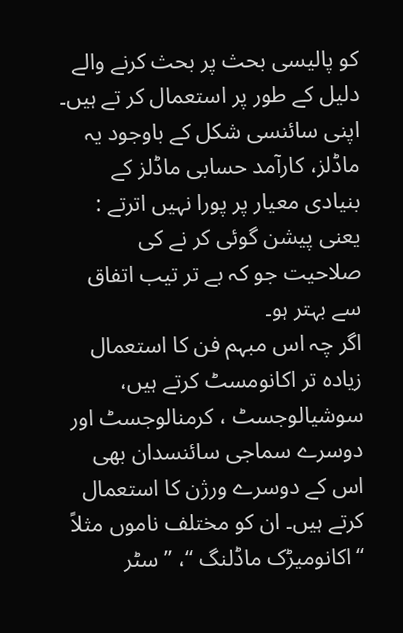کو پالیسی بحث پر بحث کرنے والے دلیل کے طور پر استعمال کر تے ہیں۔ اپنی سائنسی شکل کے باوجود یہ ماڈلز، کارآمد حسابی ماڈلز کے بنیادی معیار پر پورا نہیں اترتے : یعنی پیشن گوئی کر نے کی صلاحیت جو کہ بے تر تیب اتفاق سے بہتر ہو۔
اگر چہ اس مبہم فن کا استعمال زیادہ تر اکانومسٹ کرتے ہیں، سوشیالوجسٹ ، کرمنالوجسٹ اور دوسرے سماجی سائنسدان بھی اس کے دوسرے ورژن کا استعمال کرتے ہیں۔ ان کو مختلف ناموں مثلاً “اکانومیڑک ماڈلنگ “، ” سٹر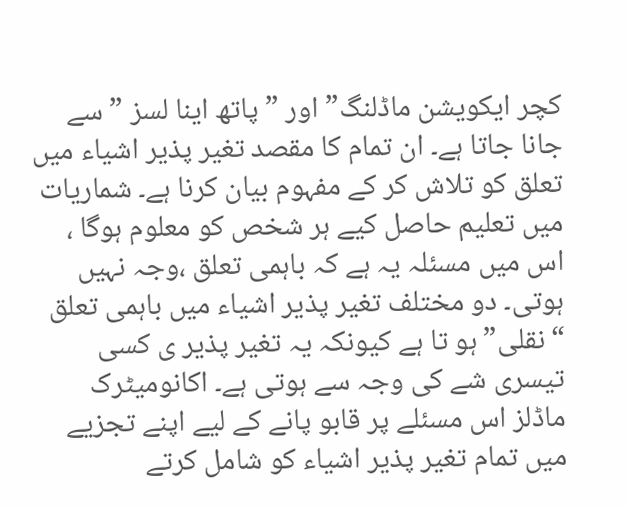کچر ایکویشن ماڈلنگ” اور ” پاتھ اینا لسز ” سے جانا جاتا ہے۔ ان تمام کا مقصد تغیر پذیر اشیاء میں تعلق کو تلاش کر کے مفہوم بیان کرنا ہے۔ شماریات میں تعلیم حاصل کیے ہر شخص کو معلوم ہوگا ، اس میں مسئلہ یہ ہے کہ باہمی تعلق ،وجہ نہیں ہوتی۔ دو مختلف تغیر پذیر اشیاء میں باہمی تعلق “نقلی” ہو تا ہے کیونکہ یہ تغیر پذیر ی کسی تیسری شے کی وجہ سے ہوتی ہے۔ اکانومیٹرک ماڈلز اس مسئلے پر قابو پانے کے لیے اپنے تجزیے میں تمام تغیر پذیر اشیاء کو شامل کرتے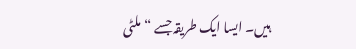ہیں۔ ایسا ایک طریقہ جسے “ملٹی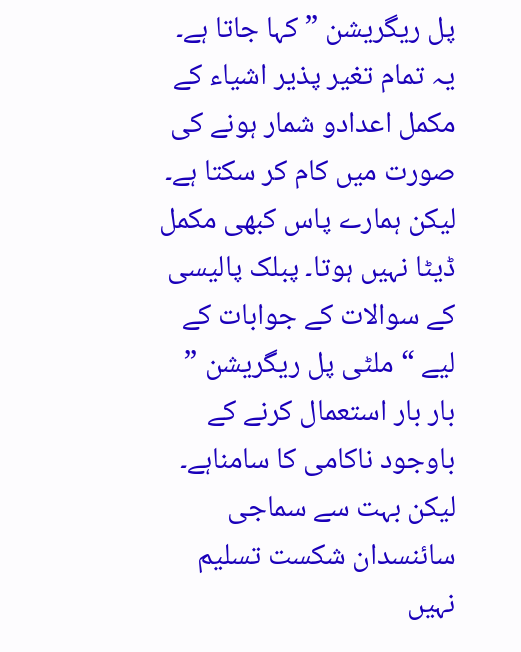پل ریگریشن ” کہا جاتا ہے۔ یہ تمام تغیر پذیر اشیاء کے مکمل اعدادو شمار ہونے کی صورت میں کام کر سکتا ہے۔ لیکن ہمارے پاس کبھی مکمل ڈیٹا نہیں ہوتا۔ پبلک پالیسی کے سوالات کے جوابات کے لیے “ملٹی پل ریگریشن ” بار بار استعمال کرنے کے باوجود ناکامی کا سامناہے۔
لیکن بہت سے سماجی سائنسدان شکست تسلیم نہیں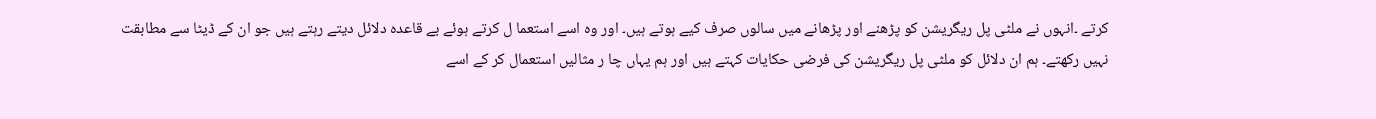کرتے ۔انہوں نے ملٹی پل ریگریشن کو پڑھنے اور پڑھانے میں سالوں صرف کیے ہوتے ہیں۔ اور وہ اسے استعما ل کرتے ہوئے بے قاعدہ دلائل دیتے رہتے ہیں جو ان کے ڈیٹا سے مطابقت نہیں رکھتے۔ ہم ان دلائل کو ملٹی پل ریگریشن کی فرضی حکایات کہتے ہیں اور ہم یہاں چا ر مثالیں استعمال کر کے اسے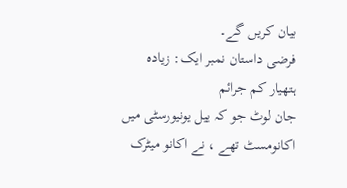بیان کریں گے۔
فرضی داستان نمبر ایک: زیادہ ہتھیار کم جرائم
جان لوٹ جو کہ ییل یونیورسٹی میں اکانومسٹ تھے ، نے اکانو میٹرک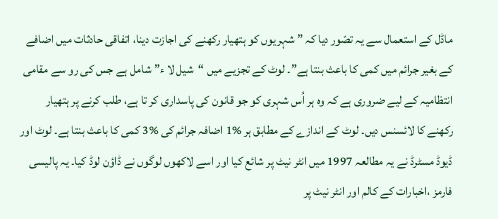ماڈل کے استعمال سے یہ تصّور دیا کہ ” شہریوں کو ہتھیار رکھنے کی اجازت دینا، اتفاقی حادثات میں اضافے کے بغیر جرائم میں کمی کا باعث بنتا ہے”۔ لوٹ کے تجزیے میں “شیل لا ء” شامل ہے جس کی رو سے مقامی انتظامیہ کے لیے ضروری ہے کہ وہ ہر اُس شہری کو جو قانون کی پاسداری کر تا ہے، طلب کرنے پر ہتھیار رکھنے کا لائسنس دیں۔ لوٹ کے اندازے کے مطابق ہر %1 اضافہ جرائم کی %3 کمی کا باعث بنتا ہے۔ لوٹ اور ڈیوڈ مسٹرڈ نے یہ مطالعہ 1997 میں انٹر نیٹ پر شائع کیا اور اسے لاکھوں لوگوں نے ڈاؤن لوڈ کیا۔ یہ پالیسی فارمز ،اخبارات کے کالم اور انٹر نیٹ پر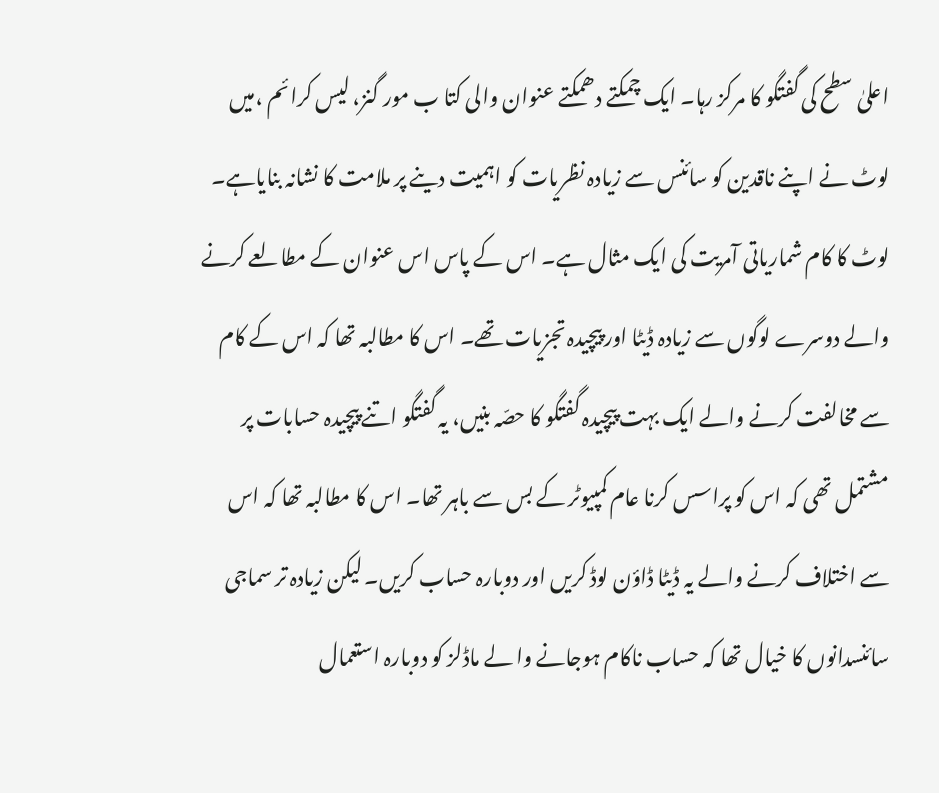اعلیٰ سطح کی گفتگو کا مرکز رہا۔ ایک چمکتے دھمکتے عنوان والی کتا ب مور گنز، لیس کرائم ،میں لوٹ نے اپنے ناقدین کو سائنس سے زیادہ نظریات کو اہمیت دینے پر ملامت کا نشانہ بنایاہے۔ لوٹ کا کام شماریاتی آمریت کی ایک مثال ہے۔ اس کے پاس اس عنوان کے مطالعے کرنے والے دوسرے لوگوں سے زیادہ ڈیٹا اور پیچیدہ تجزیات تھے۔ اس کا مطالبہ تھا کہ اس کے کام سے مخالفت کرنے والے ایک بہت پیچیدہ گفتگو کا حصّہ بنیں، یہ گفتگو اتنے پیچیدہ حسابات پر مشتمل تھی کہ اس کو پراسس کرنا عام کمپیوٹر کے بس سے باہر تھا۔ اس کا مطالبہ تھا کہ اس سے اختلاف کرنے والے یہ ڈیٹا ڈاؤن لوڈ کریں اور دوبارہ حساب کریں۔ لیکن زیادہ تر سماجی سائنسدانوں کا خیال تھا کہ حساب ناکام ہوجانے وا لے ماڈلز کو دوبارہ استعمال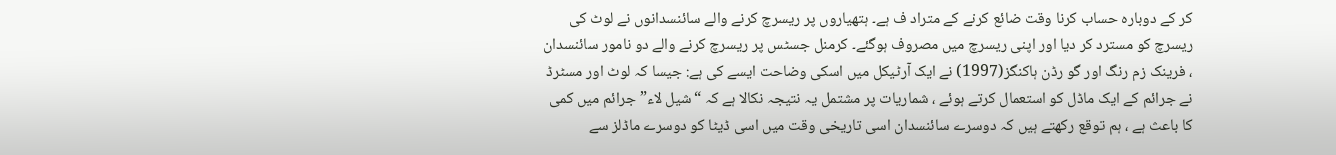کر کے دوبارہ حساب کرنا وقت ضائع کرنے کے متراد ف ہے۔ ہتھیاروں پر ریسرچ کرنے والے سائنسدانوں نے لوٹ کی ریسرچ کو مسترد کر دیا اور اپنی ریسرچ میں مصروف ہوگئے۔ کرمنل جسٹس پر ریسرچ کرنے والے دو نامور سائنسدان ، فرینک زم رنگ اور گو رڈن ہاکنگز(1997) نے ایک آرٹیکل میں اسکی وضاحت ایسے کی ہے: جیسا کہ لوٹ اور مسٹرڈ نے جرائم کے ایک ماڈل کو استعمال کرتے ہوئے ، شماریات پر مشتمل یہ نتیجہ نکالا ہے کہ “شیل لاء” جرائم میں کمی کا باعث ہے ، ہم توقع رکھتے ہیں کہ دوسرے سائنسدان اسی تاریخی وقت میں اسی ڈیٹا کو دوسرے ماڈلز سے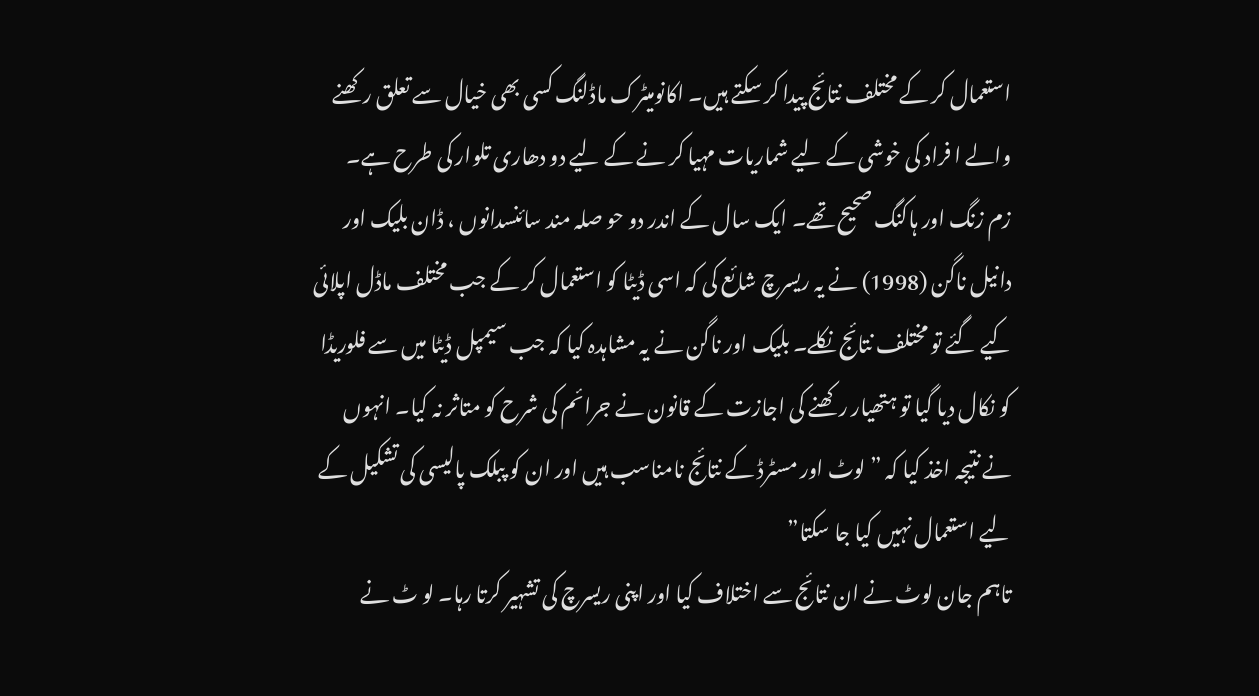استعمال کر کے مختلف نتائج پیدا کر سکتے ہیں۔ اکانومیٹرک ماڈلنگ کسی بھی خیال سے تعلق رکھنے والے ا فراد کی خوشی کے لیے شماریات مہیا کر نے کے لیے دو دھاری تلوار کی طرح ہے۔
زم زنگ اور ہاکنگ صحیح تھے۔ ایک سال کے اندر دو حو صلہ مند سائنسدانوں ، ڈان بلیک اور دانیل ناگن (1998) نے یہ ریسرچ شائع کی کہ اسی ڈیٹا کو استعمال کر کے جب مختلف ماڈل اپلائی کیے گئے تو مختلف نتائج نکلے۔ بلیک اور ناگن نے یہ مشاہدہ کیا کہ جب سیمپل ڈیٹا میں سے فلوریڈا کو نکال دیا گیا تو ہتھیار رکھنے کی اجازت کے قانون نے جرائم کی شرح کو متاثر نہ کیا۔ انہوں نے نتیجہ اخذ کیا کہ ” لوٹ اور مسٹرڈ کے نتائج نامناسب ہیں اور ان کو پبلک پالیسی کی تشکیل کے لیے استعمال نہیں کیا جا سکتا”
تاہم جان لوٹ نے ان نتائج سے اختلاف کیا اور اپنی ریسرچ کی تشہیر کرتا رہا۔ لو ٹ نے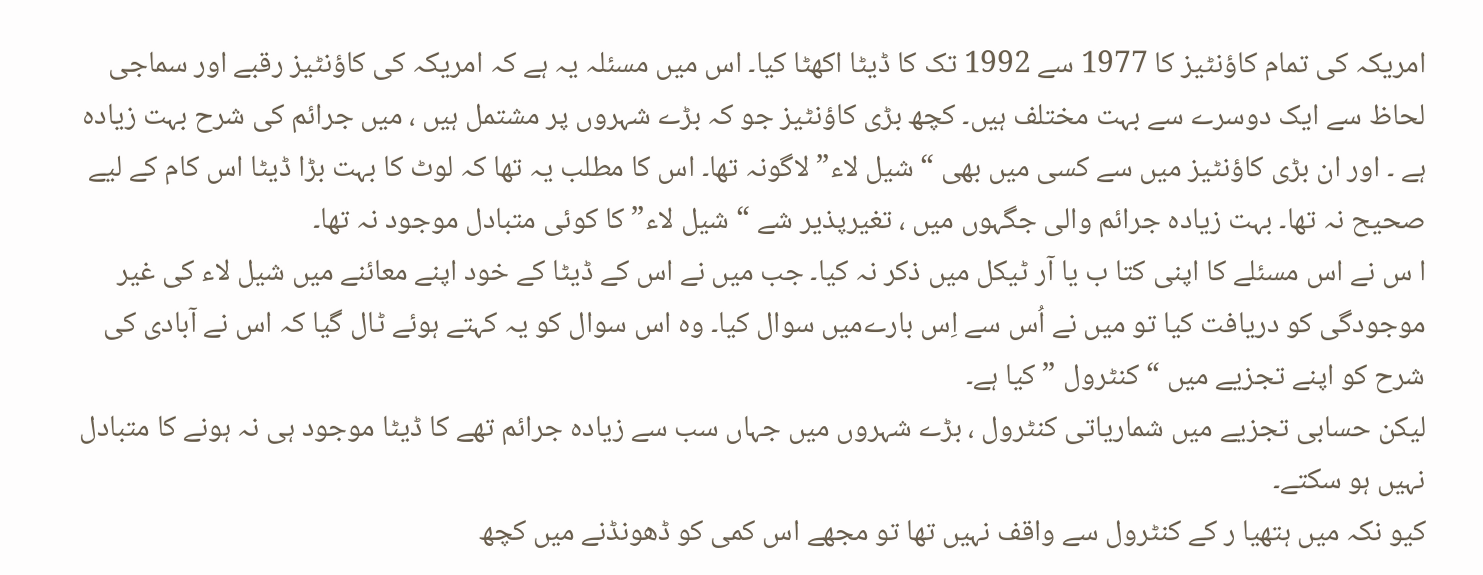امریکہ کی تمام کاؤنٹیز کا 1977 سے 1992 تک کا ڈیٹا اکھٹا کیا۔ اس میں مسئلہ یہ ہے کہ امریکہ کی کاؤنٹیز رقبے اور سماجی لحاظ سے ایک دوسرے سے بہت مختلف ہیں۔ کچھ بڑی کاؤنٹیز جو کہ بڑے شہروں پر مشتمل ہیں ، میں جرائم کی شرح بہت زیادہ ہے ۔ اور ان بڑی کاؤنٹیز میں سے کسی میں بھی “شیل لاء” لاگونہ تھا۔ اس کا مطلب یہ تھا کہ لوٹ کا بہت بڑا ڈیٹا اس کام کے لیے صحیح نہ تھا۔ بہت زیادہ جرائم والی جگہوں میں ، تغیرپذیر شے “شیل لاء” کا کوئی متبادل موجود نہ تھا۔
ا س نے اس مسئلے کا اپنی کتا ب یا آر ٹیکل میں ذکر نہ کیا۔ جب میں نے اس کے ڈیٹا کے خود اپنے معائنے میں شیل لاء کی غیر موجودگی کو دریافت کیا تو میں نے اُس سے اِس بارےمیں سوال کیا۔ وہ اس سوال کو یہ کہتے ہوئے ٹال گیا کہ اس نے آبادی کی شرح کو اپنے تجزیے میں “کنٹرول ” کیا ہے۔
لیکن حسابی تجزیے میں شماریاتی کنٹرول ، بڑے شہروں میں جہاں سب سے زیادہ جرائم تھے کا ڈیٹا موجود ہی نہ ہونے کا متبادل نہیں ہو سکتے۔
کیو نکہ میں ہتھیا ر کے کنٹرول سے واقف نہیں تھا تو مجھے اس کمی کو ڈھونڈنے میں کچھ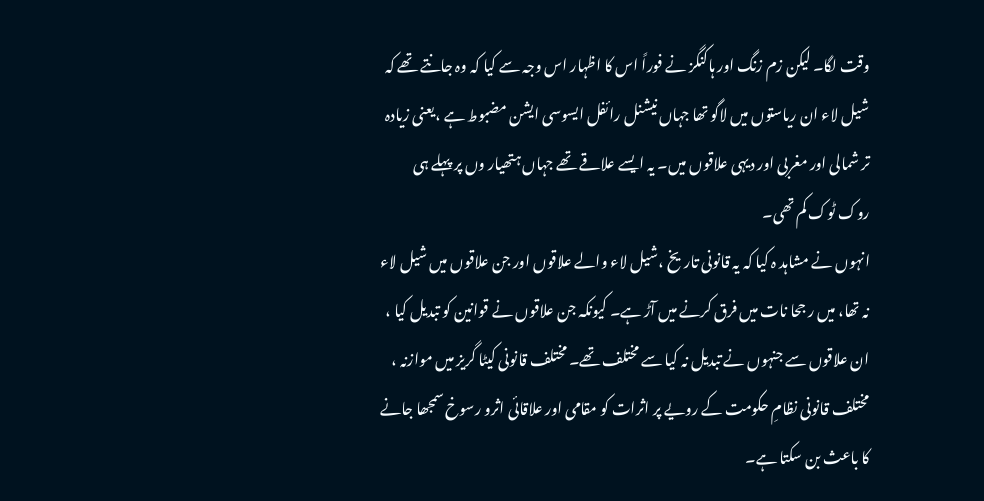وقت لگا۔ لیکن زم زنگ اور ہاکنگز نے فوراً اس کا اظہار اس وجہ سے کیا کہ وہ جانتے تھے کہ شیل لاء ان ریاستوں میں لاگو تھا جہاں نیشنل رائفل ایسوسی ایشن مضبوط ہے ،یعنی زیادہ تر شمالی اور مغربی اور دیہی علاقوں میں۔ یہ ایسے علاقے تھے جہاں ہتھیار وں پر پہلے ہی روک ٹوک کم تھی۔
انہوں نے مشاہد ہ کیا کہ یہ قانونی تاریخ ،شیل لاء والے علاقوں اور جن علاقوں میں شیل لاء نہ تھا، میں ر جحا نات میں فرق کرنے میں آڑ ہے۔ کیونکہ جن علاقوں نے قوانین کو تبدیل کیا ، ان علاقوں سے جنہوں نے تبدیل نہ کیا سے مختلف تھے۔ مختلف قانونی کیٹا گریز میں موازنہ ، مختلف قانونی نظامِ حکومت کے رویے پر اثرات کو مقامی اور علاقائی اثرو رسوخ سمجھا جانے کا باعث بن سکتا ہے۔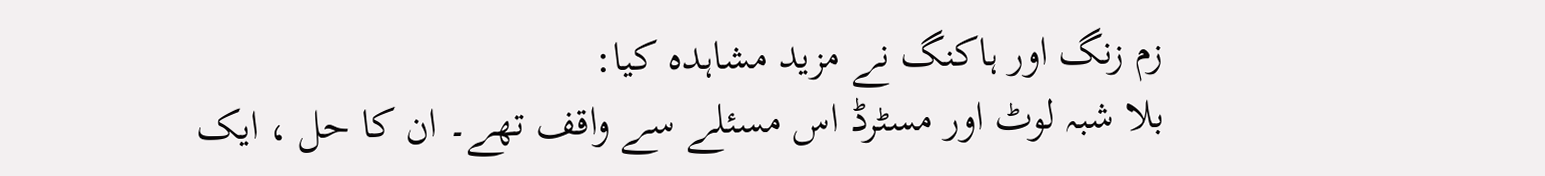زم زنگ اور ہاکنگ نے مزید مشاہدہ کیا:
بلا شبہ لوٹ اور مسٹرڈ اس مسئلے سے واقف تھے۔ ان کا حل ، ایک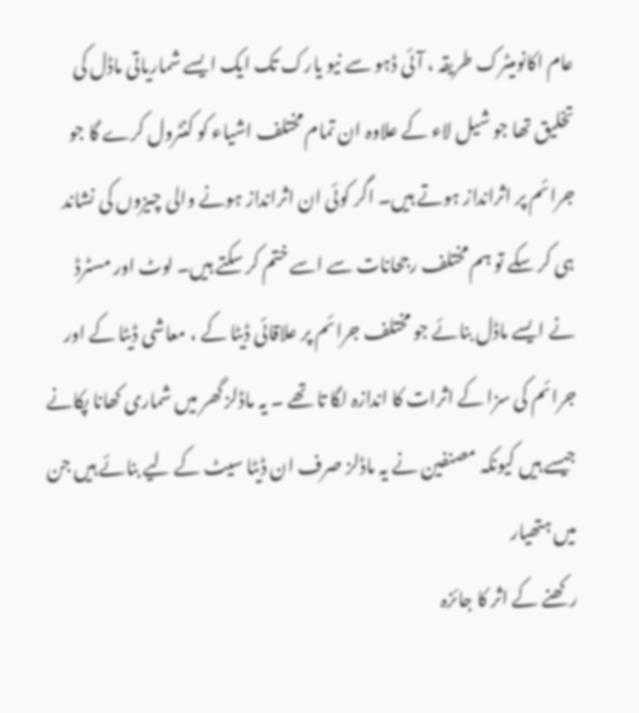عام اکانومیٹرک طریقہ ، آئی ڈہو سے نیو یارک تک ایک ایسے شماریاتی ماڈل کی تخلیق تھا جو شیل لاء کے علاوہ ان تمام مختلف اشیاء کو کنٹرول کرے گا جو جرائم پر اثرانداز ہوتے ہیں۔ اگر کوئی ان اثرانداز ہونے والی چیزوں کی نشاند ہی کر سکے تو ہم مختلف رجحانات سے اسے ختم کر سکتے ہیں۔ لوٹ اور مسٹرڈ نے ایسے ماڈل بنائے جو مختلف جرائم پر علاقائی ڈیٹا کے ، معاشی ڈیٹا کے اور جرائم کی سزا کے اثرات کا اندازہ لگا تا تھے ۔ یہ ماڈلز گھر میں شماری کھانا پکانے جیسے ہیں کیونکہ مصنفین نے یہ ماڈلز صرف ان ڈیٹا سیٹ کے لیے بنائے ہیں جن میں ہتھیار
رکھنے کے اثر کا جائزہ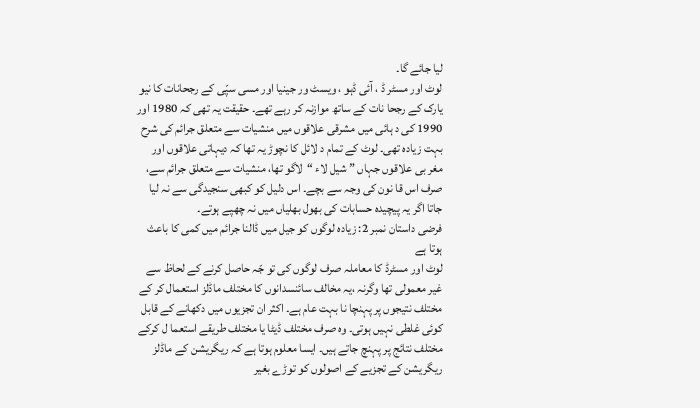لیا جائے گا۔
لوٹ اور مسٹر ڈ ، آئی ڈہو ، ویسٹ ور جینیا اور مسی سپّی کے رجحانات کا نیو یارک کے رجحا نات کے ساتھ موازنہ کر رہے تھے۔ حقیقت یہ تھی کہ 1980 اور 1990 کی د ہائی میں مشرقی علاقوں میں منشیات سے متعلق جرائم کی شرح بہت زیادہ تھی۔ لوٹ کے تمام د لائل کا نچوڑ یہ تھا کہ دیہاتی علاقوں اور مغر بی علاقوں جہاں ” شیل لاء “لاگو تھا، منشیات سے متعلق جرائم سے، صرف اس قا نون کی وجہ سے بچے۔ اس دلیل کو کبھی سنجیدگی سے نہ لیا جاتا اگر یہ پیچیدہ حسابات کی بھول بھلیاں میں نہ چھپے ہوتے۔
فرضی داستان نمبر 2: زیادہ لوگوں کو جیل میں ڈالنا جرائم میں کمی کا باعث ہوتا ہے
لوٹ اور مسٹرڈ کا معاملہ صرف لوگوں کی تو جّہ حاصل کرنے کے لحاظ سے غیر معمولی تھا وگرنہ ،یہ مخالف سائنسدانوں کا مختلف ماڈلز استعمال کر کے مختلف نتیجوں پر پہنچا نا بہت عام ہے۔ اکثر ان تجزیوں میں دکھانے کے قابل کوئی غلطی نہیں ہوتی۔ وہ صرف مختلف ڈیٹا یا مختلف طریقے استعما ل کرکے مختلف نتائج پر پہنچ جاتے ہیں۔ ایسا معلوم ہوتا ہے کہ ریگریشن کے ماڈلز ریگریشن کے تجزیے کے اصولوں کو توڑے بغیر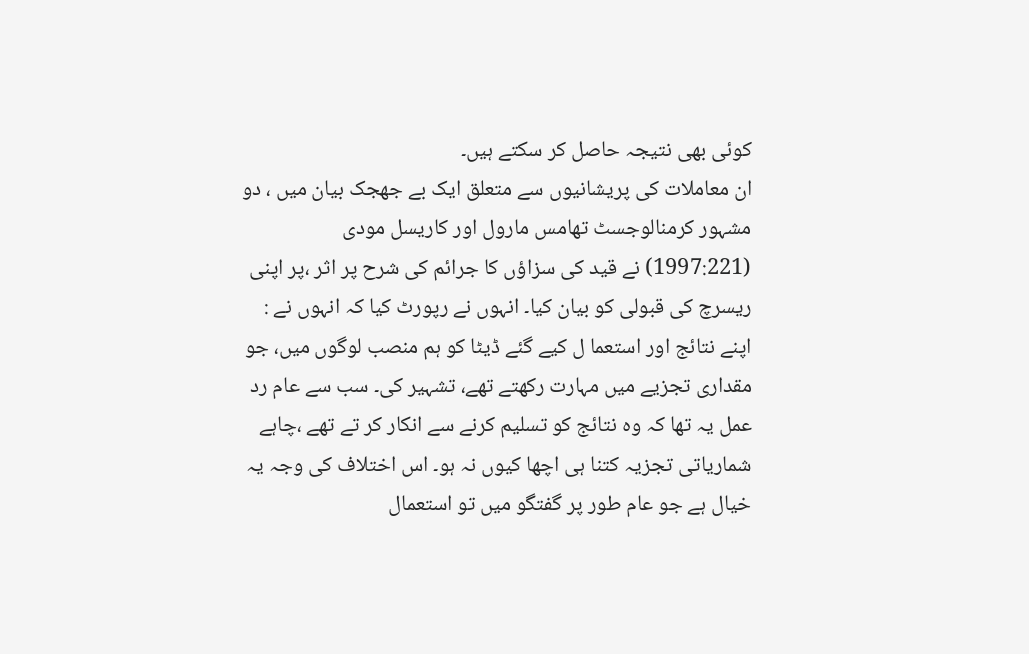کوئی بھی نتیجہ حاصل کر سکتے ہیں۔
ان معاملات کی پریشانیوں سے متعلق ایک بے جھجک بیان میں ، دو مشہور کرمنالوجسٹ تھامس مارول اور کاریسل مودی (1997:221) نے قید کی سزاؤں کا جرائم کی شرح پر اثر ،پر اپنی ریسرچ کی قبولی کو بیان کیا۔ انہوں نے رپورٹ کیا کہ انہوں نے :
اپنے نتائج اور استعما ل کیے گئے ڈیٹا کو ہم منصب لوگوں میں، جو مقداری تجزیے میں مہارت رکھتے تھے، تشہیر کی۔ سب سے عام رد عمل یہ تھا کہ وہ نتائج کو تسلیم کرنے سے انکار کر تے تھے ،چاہے شماریاتی تجزیہ کتنا ہی اچھا کیوں نہ ہو۔ اس اختلاف کی وجہ یہ خیال ہے جو عام طور پر گفتگو میں تو استعمال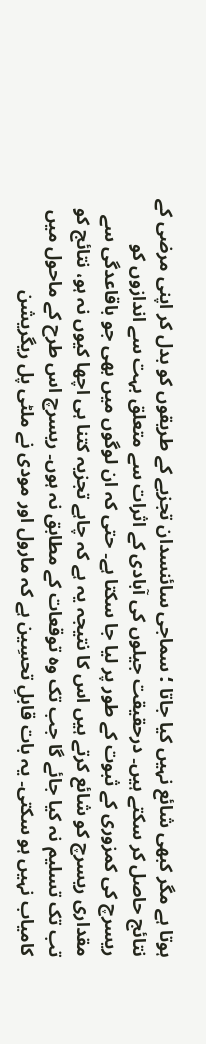ہوتا ہے مگر کبھی شائع نہیں کیا جاتا ؛ سماجی سائنسدان تجزیے کے طریقوں کو بدل کر اپنی مرضی کے نتائج حاصل کر سکتے ہیں۔ درحقیقت جیلوں کی آبادی کے اثرات سے متعلق بہت سے اندازوں کو ریسرچ کی کمزوری کے ثبوت کے طور پر لیا جا سکتا ہے۔ حتی کہ ان لوگوں میں بھی جو باقاعدگی سے مقداری ریسرچ کو شائع کرتے ہیں اس کا نتیجہ یہ ہے کہ چاہے تجزیہ کتنا ہی اچھا کیوں نہ ہو، نتائج کو تب تک تسلیم نہ کیا جائے گا جب تک وہ توقعات کے مطابق نہ ہوں۔ ریسرچ اس طرح کے ماحول میں کامیاب نہیں ہو سکتی۔ یہ بات قابلِ تحسِین ہے کہ مارول اور مودی نے ملٹی پل ریگریشن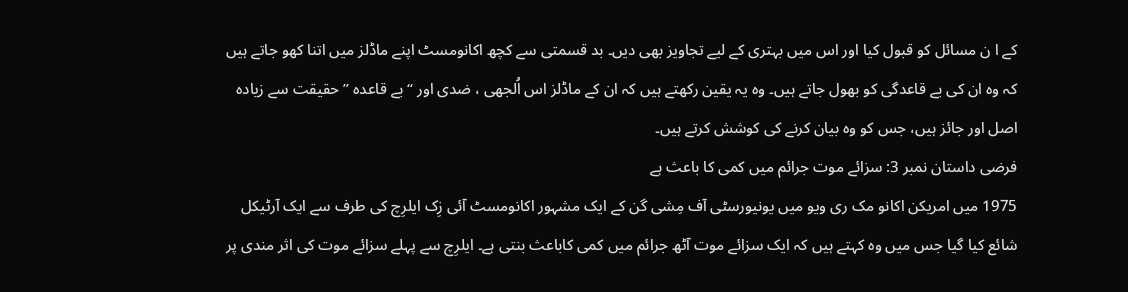کے ا ن مسائل کو قبول کیا اور اس میں بہتری کے لیے تجاویز بھی دیں۔ بد قسمتی سے کچھ اکانومسٹ اپنے ماڈلز میں اتنا کھو جاتے ہیں کہ وہ ان کی بے قاعدگی کو بھول جاتے ہیں۔ وہ یہ یقین رکھتے ہیں کہ ان کے ماڈلز اس اُلجھی ، ضدی اور “بے قاعدہ ” حقیقت سے زیادہ اصل اور جائز ہیں، جس کو وہ بیان کرنے کی کوشش کرتے ہیں۔
فرضی داستان نمبر 3: سزائے موت جرائم میں کمی کا باعث ہے
1975 میں امریکن اکانو مک ری ویو میں یونیورسٹی آف مِشی گن کے ایک مشہور اکانومسٹ آئی زِک ایلرِچ کی طرف سے ایک آرٹیکل شائع کیا گیا جس میں وہ کہتے ہیں کہ ایک سزائے موت آٹھ جرائم میں کمی کاباعث بنتی ہے۔ ایلرِچ سے پہلے سزائے موت کی اثر مندی پر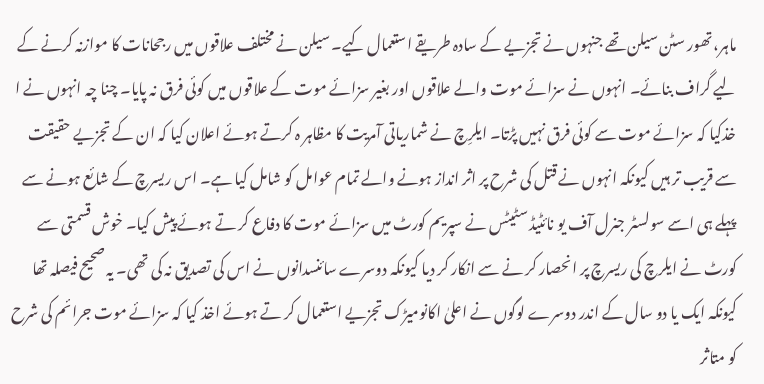ماہر، تھور سٹن سیلن تھے جنہوں نے تجزیے کے سادہ طریقے استعمال کیے۔ سیلن نے مختلف علاقوں میں رجحانات کا موازنہ کرنے کے لیے گراف بنائے۔ انہوں نے سزائے موت والے علاقوں اور بغیر سزائے موت کے علاقوں میں کوئی فرق نہ پایا۔ چنا چہ انہوں نے ا خذکیا کہ سزائے موت سے کوئی فرق نہیں پڑتا۔ ایلرِچ نے شماریاتی آمریت کا مظاہر ہ کرتے ہوئے اعلان کیا کہ ان کے تجزیے حقیقت سے قریب تر ہیں کیونکہ انہوں نے قتل کی شرح پر اثر انداز ہونے والے تمام عوامل کو شامل کیا ہے۔ اس ریسرچ کے شائع ہونے سے پہلے ہی اسے سولسٹر جنرل آف یو نائٹیڈ سٹیٹس نے سپریم کورٹ میں سزائے موت کا دفاع کر تے ہوئے پیش کیا۔ خوش قسمتی سے کورٹ نے ایلرچ کی ریسرچ پر انحصار کر نے سے انکار کر دیا کیونکہ دوسرے سائنسدانوں نے اس کی تصدیق نہ کی تھی۔ یہ صحیح فیصلہ تھا کیونکہ ایک یا دو سال کے اندر دوسرے لوگوں نے اعلیٰ اکانومیڑک تجزیے استعمال کر تے ہوئے اخذ کیا کہ سزائے موت جرائم کی شرح کو متاثر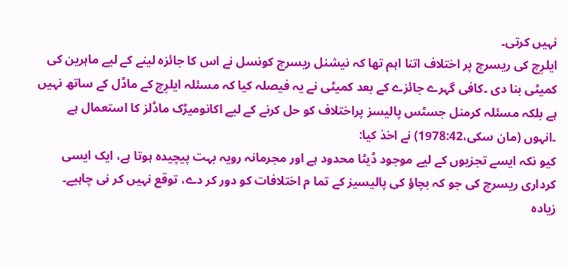نہیں کرتی۔
ایلرِچ کی ریسرچ پر اختلاف اتنا اہم تھا کہ نیشنل ریسرچ کونسل نے اس کا جائزہ لینے کے لیے ماہرین کی کمیٹی بنا دی ۔کافی گہرے جائزے کے بعد کمیٹی نے یہ فیصلہ کیا کہ مسئلہ ایلرِچ کے ماڈل کے ساتھ نہیں ہے بلکہ مسئلہ کرمنل جسٹس پالیسز پراختلاف کو حل کرنے کے لیے اکانومیڑک ماڈلز کا استعمال ہے ۔انہوں (مان سکی،1978:42) نے اخذ کیا:
کیو نکہ ایسے تجزیوں کے لیے موجود ڈیٹا محدود ہے اور مجرمانہ رویہ بہت پیچیدہ ہوتا ہے، ایک ایسی کرداری ریسرچ کی جو کہ بچاؤ کی پالیسیز کے تما م اختلافات کو دور کر دے، توقع نہیں کر نی چاہیے۔
زیادہ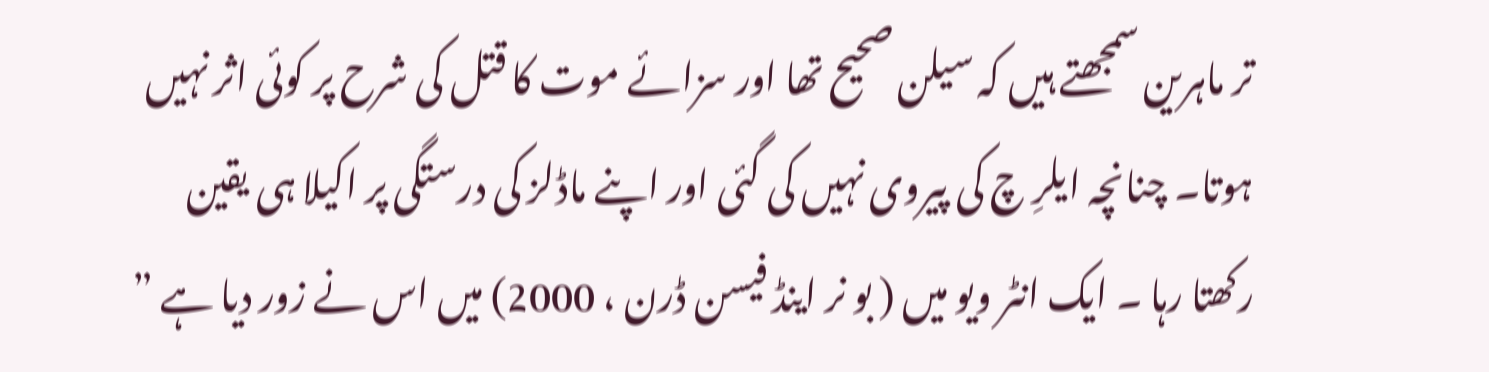تر ماہرین سمجھتے ہیں کہ سیلن صحیح تھا اور سزائے موت کا قتل کی شرح پر کوئی اثر نہیں ہوتا۔ چنانچہ ایلرِ چ کی پیروی نہیں کی گئی اور اپنے ماڈلز کی درستگی پر اکیلا ہی یقین رکھتا رہا ۔ ایک انٹر ویو میں ( بو نر اینڈ فیسن ڈرن ، 2000) میں اس نے زور دیا ہے ”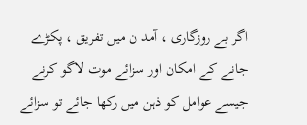اگر بے روزگاری ، آمد ن میں تفریق ، پکڑے جانے کے امکان اور سزائے موت لاگو کرنے جیسے عوامل کو ذہن میں رکھا جائے تو سزائے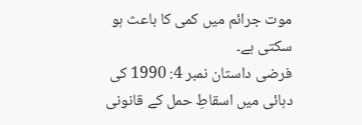موت جرائم میں کمی کا باعث ہو سکتی ہے۔
فرضی داستان نمبر 4: 1990 کی دہائی میں اسقاطِ حمل کے قانونی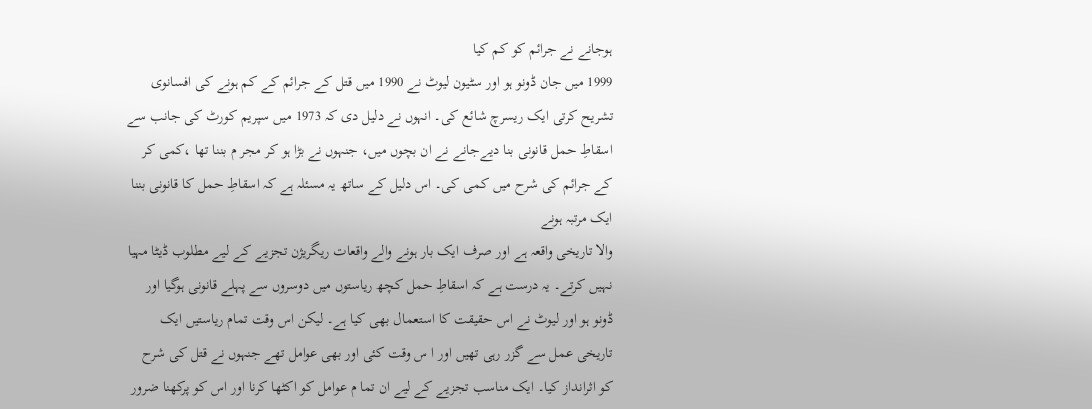ہوجانے نے جرائم کو کم کیا
1999 میں جان ڈونو ہو اور سٹیون لیوٹ نے 1990 میں قتل کے جرائم کے کم ہونے کی افسانوی تشریح کرتی ایک ریسرچ شائع کی۔ انہوں نے دلیل دی کہ 1973 میں سپریم کورٹ کی جانب سے اسقاطِ حمل قانونی بنا دیےجانے نے ان بچوں میں، جنہوں نے بڑا ہو کر مجر م بننا تھا ،کمی کر کے جرائم کی شرح میں کمی کی۔ اس دلیل کے ساتھ یہ مسئلہ ہے کہ اسقاطِ حمل کا قانونی بننا ایک مرتبہ ہونے
والا تاریخی واقعہ ہے اور صرف ایک بار ہونے والے واقعات ریگریژن تجزیے کے لیے مطلوب ڈیٹا مہیا نہیں کرتے۔ یہ درست ہے کہ اسقاطِ حمل کچھ ریاستوں میں دوسروں سے پہلے قانونی ہوگیا اور ڈونو ہو اور لیوٹ نے اس حقیقت کا استعمال بھی کیا ہے۔ لیکن اس وقت تمام ریاستیں ایک تاریخی عمل سے گزر رہی تھیں اور ا س وقت کئی اور بھی عوامل تھے جنہوں نے قتل کی شرح کو اثرانداز کیا۔ ایک مناسب تجزیے کے لیے ان تما م عوامل کو اکٹھا کرنا اور اس کو پرکھنا ضرور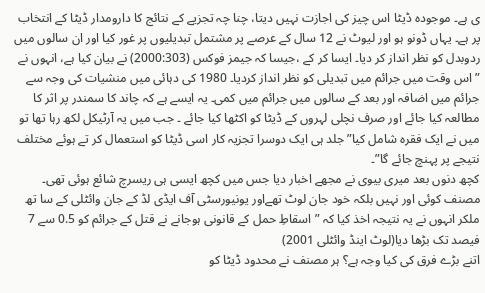ی ہے۔ موجودہ ڈیٹا اس چیز کی اجازت نہیں دیتا، چنا چہ تجزیے کے نتائج کا دارومدار ڈیٹا کے انتخاب پر ہے۔ یہاں ڈونو ہو اور لیوٹ نے 12 سال کے عرصے پر مشتمل تبدیلیوں پر غور کیا اور ان سالوں میں ردوبدل کو نظر انداز کر دیا۔ ایسا کر کے ،جیسا کہ جیمز فوکس (2000:303) نے بیان کیا ہے، انہوں نے ” اس وقت میں جرائم میں تبدیلی کو نظر انداز کردیا۔ 1980 کی دہائی میں منشیات کی وجہ سے جرائم میں اضافہ اور بعد کے سالوں میں جرائم میں کمی۔ یہ ایسے ہے کہ چاند کا سمندر پر اثر کا مطالعہ کیا جائے اور صرف نچلی لہروں کے ڈیٹا کو اکٹھا کیا جائے ۔ جب میں یہ آرٹیکل لکھ رہا تھا تو میں نے ایک فقرہ شامل کیا” جلد ہی ایک دوسرا تجزیہ کار اسی ڈیٹا کو استعمال کر تے ہوئے مختلف نتیجے پر پہنچ جائے گا”۔
کچھ دنوں بعد میری بیوی نے مجھے اخبار دیا جس میں کچھ ایسی ہی ریسرچ شائع ہوئی تھی۔ مصنف کوئی اور نہیں بلکہ خود جان لوٹ تھےاور یونیورسٹی آف ایڈی لڈ کے جان وائٹلی کے سا تھ ملکر انہوں نے یہ نتیجہ اخذ کیا کہ ” اسقاطِ حمل کے قانونی ہوجانے نے قتل کے جرائم کو 0.5 سے 7 فیصد تک بڑھا دیا(لوٹ اینڈ وائٹلی 2001)
اتنے بڑے فرق کی کیا وجہ ہے؟ ہر مصنف نے محدود ڈیٹا کو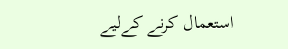استعمال کرنے کےلیے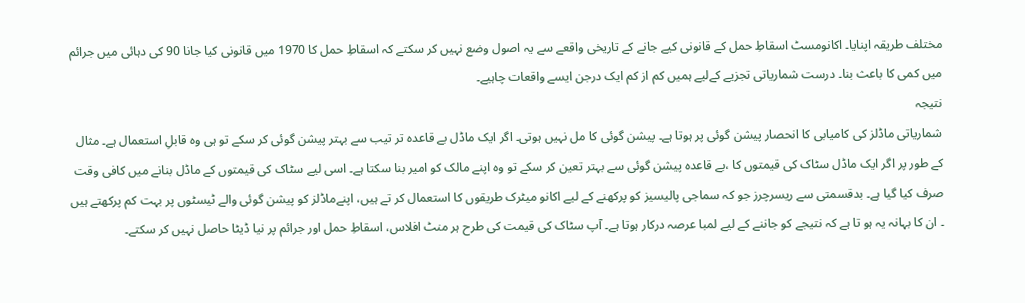مختلف طریقہ اپنایا۔ اکانومسٹ اسقاطِ حمل کے قانونی کیے جانے کے تاریخی واقعے سے یہ اصول وضع نہیں کر سکتے کہ اسقاطِ حمل کا 1970 میں قانونی کیا جانا 90 کی دہائی میں جرائم میں کمی کا باعث بنا۔ درست شماریاتی تجزیے کےلیے ہمیں کم از کم ایک درجن ایسے واقعات چاہیے۔
نتیجہ
شماریاتی ماڈلز کی کامیابی کا انحصار پیشن گوئی پر ہوتا ہے۔ پیشن گوئی کا مل نہیں ہوتی۔ اگر ایک ماڈل بے قاعدہ تر تیب سے بہتر پیشن گوئی کر سکے تو ہی وہ قابلِ استعمال ہے۔ مثال کے طور پر اگر ایک ماڈل سٹاک کی قیمتوں کا ،بے قاعدہ پیشن گوئی سے بہتر تعین کر سکے تو وہ اپنے مالک کو امیر بنا سکتا ہے۔ اسی لیے سٹاک کی قیمتوں کے ماڈل بنانے میں کافی وقت صرف کیا گیا ہے۔ بدقسمتی سے ریسرچرز جو کہ سماجی پالیسیز کو پرکھنے کے لیے اکانو میٹرک طریقوں کا استعمال کر تے ہیں، اپنےماڈلز کو پیشن گوئی والے ٹیسٹوں پر بہت کم پرکھتے ہیں ۔ ان کا بہانہ یہ ہو تا ہے کہ نتیجے کو جاننے کے لیے لمبا عرصہ درکار ہوتا ہے۔ آپ سٹاک کی قیمت کی طرح ہر منٹ افلاس، اسقاطِ حمل اور جرائم پر نیا ڈیٹا حاصل نہیں کر سکتے۔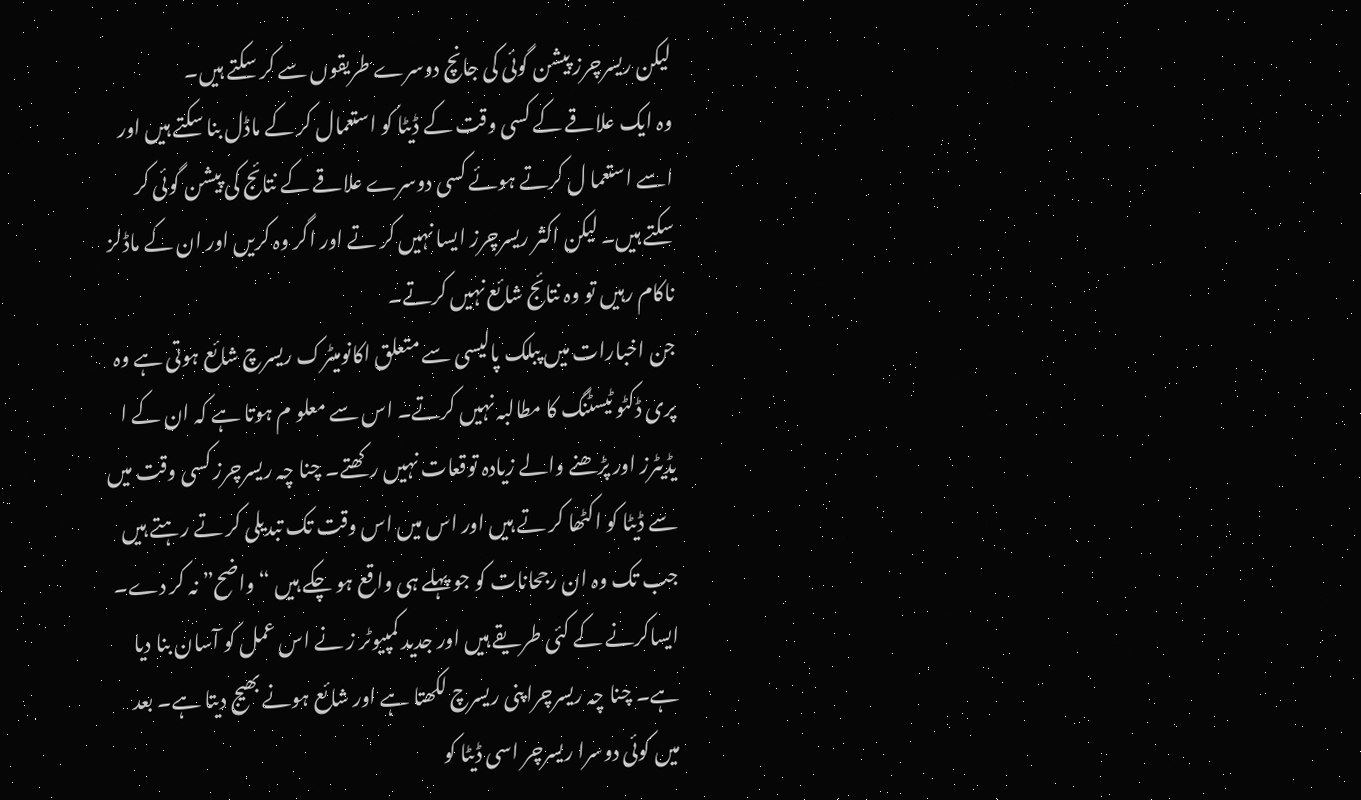لیکن ریسرچرز پیشن گوئی کی جانچ دوسرے طریقوں سے کر سکتے ہیں۔
وہ ایک علاقے کے کسی وقت کے ڈیٹا کو استعمال کر کے ماڈل بنا سکتے ہیں اور اسے استعما ل کرتے ہوئے کسی دوسرے علاقے کے نتائج کی پیشن گوئی کر سکتے ہیں۔ لیکن اکثر ریسرچرز ایسا نہیں کر تے اور اگر وہ کریں اور ان کے ماڈلز ناکام رہیں تو وہ نتائج شائع نہیں کرتے۔
جن اخبارات میں پبلک پالیسی سے متعلق اکانومیٹرک ریسرچ شائع ہوتی ہے وہ پری ڈکٹو ٹیسٹنگ کا مطالبہ نہیں کرتے۔ اس سے معلو م ہوتا ہے کہ ان کے ا یڈیٹرز اور پڑھنے والے زیادہ توقعات نہیں رکھتے۔ چنا چہ ریسرچرز کسی وقت میں سے ڈیٹا کو اکٹھا کر تے ہیں اور اس میں اس وقت تک تبدیلی کر تے رہتے ہیں جب تک وہ ان رجحانات کو جو پہلے ہی واقع ہو چکے ہیں “واضح” نہ کر دے۔ ایساکرنے کے کئی طریقے ہیں اور جدید کمپیوٹر ز نے اس عمل کو آسان بنا دیا ہے۔ چنا چہ ریسرچراپنی ریسرچ لکھتا ہے اور شائع ہونے بھیج دیتا ہے۔ بعد میں کوئی دوسرا ریسرچر اسی ڈیٹا کو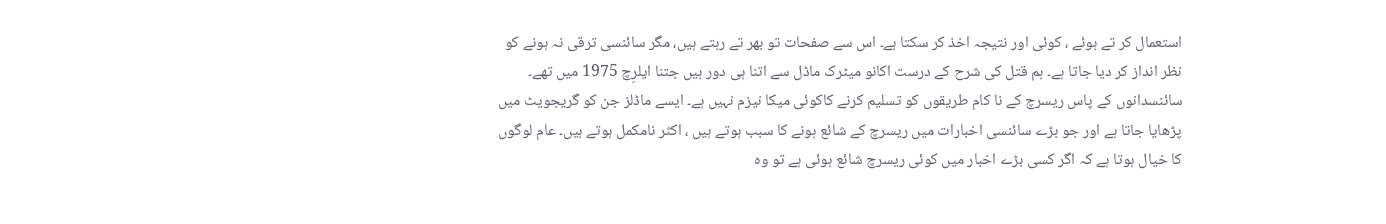استعمال کر تے ہوئے ، کوئی اور نتیجہ اخذ کر سکتا ہے۔ اس سے صفحات تو بھر تے رہتے ہیں، مگر سائنسی ترقی نہ ہونے کو نظر انداز کر دیا جاتا ہے۔ ہم قتل کی شرح کے درست اکانو میٹرک ماڈل سے اتنا ہی دور ہیں جتنا ایلرِچ 1975 میں تھے۔
سائنسدانوں کے پاس ریسرچ کے نا کام طریقوں کو تسلیم کرنے کاکوئی میکا نیزم نہیں ہے۔ ایسے ماڈلز جن کو گریجویٹ میں پڑھایا جاتا ہے اور جو بڑے سائنسی اخبارات میں ریسرچ کے شائع ہونے کا سبب ہوتے ہیں ، اکثر نامکمل ہوتے ہیں۔ عام لوگوں کا خیال ہوتا ہے کہ اگر کسی بڑے اخبار میں کوئی ریسرچ شائع ہوئی ہے تو وہ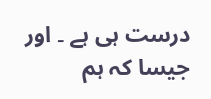درست ہی ہے ۔ اور جیسا کہ ہم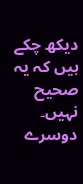دیکھ چکے ہیں کہ یہ صحیح نہیں۔ دوسرے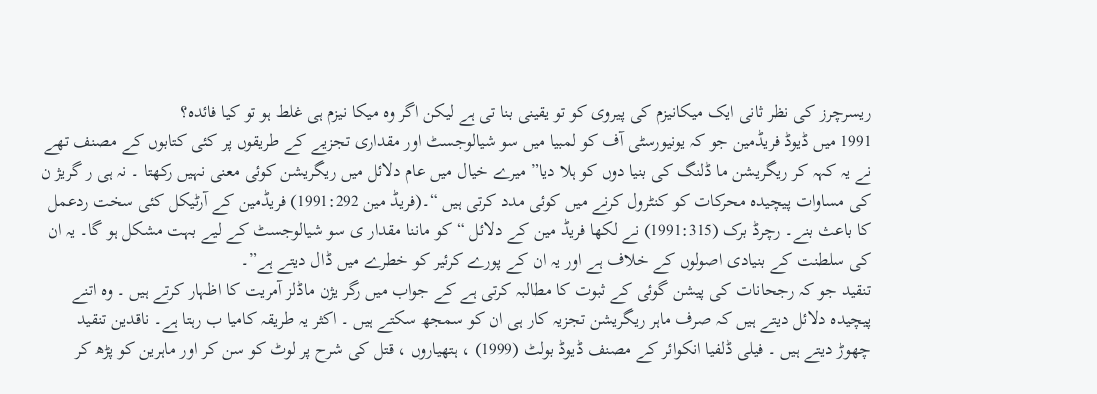ریسرچرز کی نظر ثانی ایک میکانیزم کی پیروی کو تو یقینی بنا تی ہے لیکن اگر وہ میکا نیزم ہی غلط ہو تو کیا فائدہ؟
1991 میں ڈیوڈ فریڈمین جو کہ یونیورسٹی آف کو لمبیا میں سو شیالوجسٹ اور مقداری تجزیے کے طریقوں پر کئی کتابوں کے مصنف تھے نے یہ کہہ کر ریگریشن ما ڈلنگ کی بنیا دوں کو ہلا دیا” میرے خیال میں عام دلائل میں ریگریشن کوئی معنی نہیں رکھتا ۔ نہ ہی ر گریژ ن کی مساوات پیچیدہ محرکات کو کنٹرول کرنے میں کوئی مدد کرتی ہیں “۔(فریڈ مین 1991:292) فریڈمین کے آرٹیکل کئی سخت ردعمل کا باعث بنے۔ رچرڈ برک (1991:315) نے لکھا فریڈ مین کے دلائل “کو ماننا مقدار ی سو شیالوجسٹ کے لیے بہت مشکل ہو گا۔ یہ ان کی سلطنت کے بنیادی اصولوں کے خلاف ہے اور یہ ان کے پورے کرئیر کو خطرے میں ڈال دیتے ہے”۔
تنقید جو کہ رجحانات کی پیشن گوئی کے ثبوت کا مطالبہ کرتی ہے کے جواب میں رگر یژن ماڈلز آمریت کا اظہار کرتے ہیں ۔ وہ اتنے پیچیدہ دلائل دیتے ہیں کہ صرف ماہر ریگریشن تجزیہ کار ہی ان کو سمجھ سکتے ہیں ۔ اکثر یہ طریقہ کامیا ب رہتا ہے۔ ناقدین تنقید چھوڑ دیتے ہیں ۔ فیلی ڈلفیا انکوائر کے مصنف ڈیوڈ بولٹ (1999) ، ہتھیاروں ، قتل کی شرح پر لوٹ کو سن کر اور ماہرین کو پڑھ کر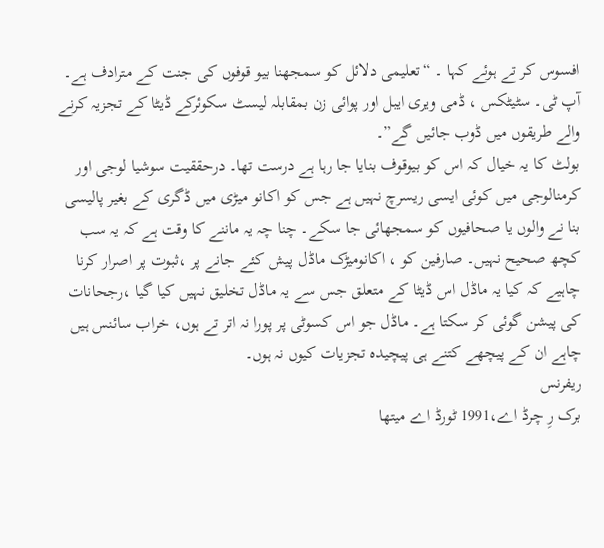افسوس کر تے ہوئے کہا ۔ “تعلیمی دلائل کو سمجھنا بیو قوفوں کی جنت کے مترادف ہے۔ آپ ٹی۔ سٹیٹکس ، ڈمی ویری ایبل اور پوائی زن بمقابلہ لیسٹ سکوئرکے ڈیٹا کے تجزیہ کرنے والے طریقوں میں ڈوب جائیں گے”۔
بولٹ کا یہ خیال کہ اس کو بیوقوف بنایا جا رہا ہے درست تھا۔ درحققیت سوشیا لوجی اور کرمنالوجی میں کوئی ایسی ریسرچ نہیں ہے جس کو اکانو میڑی میں ڈگری کے بغیر پالیسی بنا نے والوں یا صحافیوں کو سمجھائی جا سکے۔ چنا چہ یہ ماننے کا وقت ہے کہ یہ سب کچھ صحیح نہیں۔ صارفین کو ، اکانومیڑک ماڈل پیش کئے جانے پر ،ثبوت پر اصرار کرنا چاہیے کہ کیا یہ ماڈل اس ڈیٹا کے متعلق جس سے یہ ماڈل تخلیق نہیں کیا گیا ،رجحانات کی پیشن گوئی کر سکتا ہے۔ ماڈل جو اس کسوٹی پر پورا نہ اتر تے ہوں، خراب سائنس ہیں چاہے ان کے پیچھے کتنے ہی پیچیدہ تجزیات کیوں نہ ہوں۔
ریفرنس
برک رِ چرڈ اے،1991 ٹورڈ اے میتھا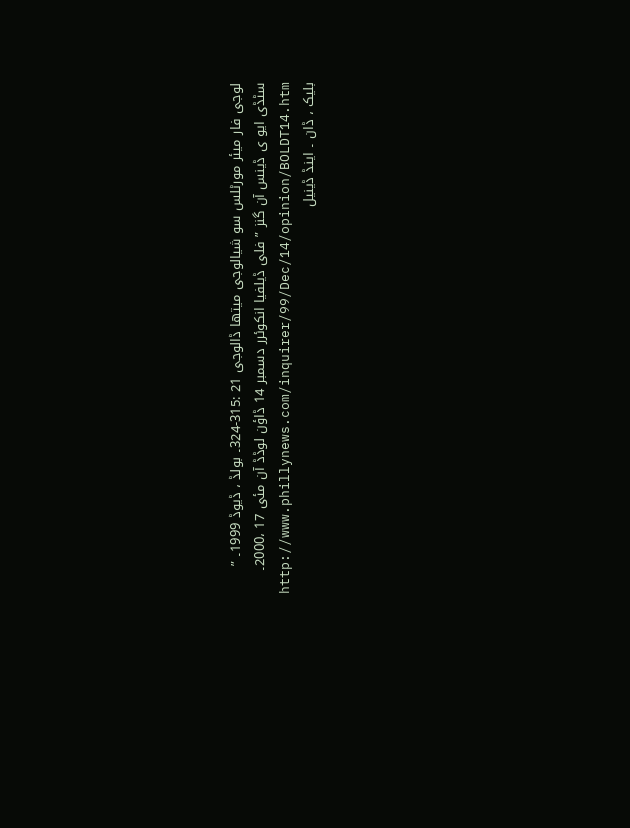لوجی فار میئر مورٹلس سو شیالوجی میتھا ڈالوجی 21 :315-324۔ بولڈ ، ڈیوڈ 1999۔ ” سٹڈی ایو ی ڈینس آن گنز ” فلی ڈیلفیا انکوئرر دسمبر 14 ڈاؤن لوڈڈ آن مئی 17 ،2000۔
http://www.phillynews.com/inquirer/99/Dec/14/opinion/BOLDT14.htm
بلیک ، ڈان ۔ اینڈ ڈینیل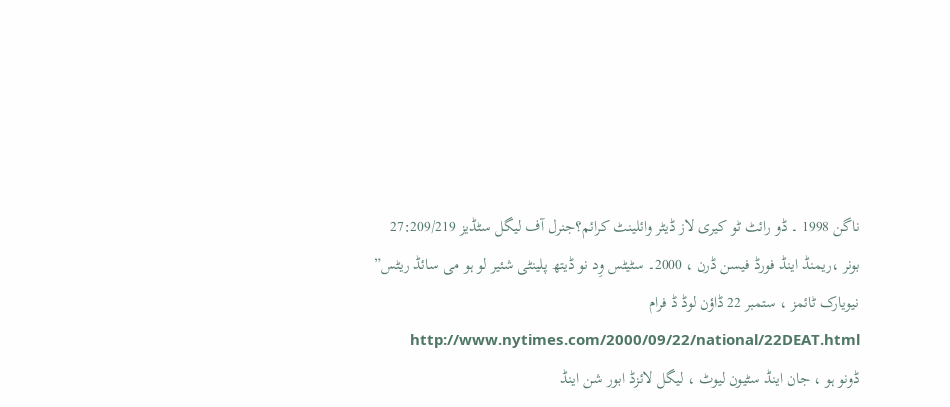ناگن 1998 ۔ ڈو رائٹ ٹو کیری لاز ڈیٹر وائلینٹ کرائم؟جنرل آف لیگل سٹڈیز 27:209/219
بونر ،ریمنڈ اینڈ فورڈ فیسن ڈرن ، 2000۔ سٹیٹس وِد نو ڈیتھ پلینٹی شئیر لو ہو می سائڈ ریٹس” نیویارک ٹائمز ، ستمبر 22 ڈاؤن لوڈ ڈ فرام http://www.nytimes.com/2000/09/22/national/22DEAT.html
ڈونو ہو ، جان اینڈ سٹیون لیوٹ ، لیگل لائزڈ ابور شن اینڈ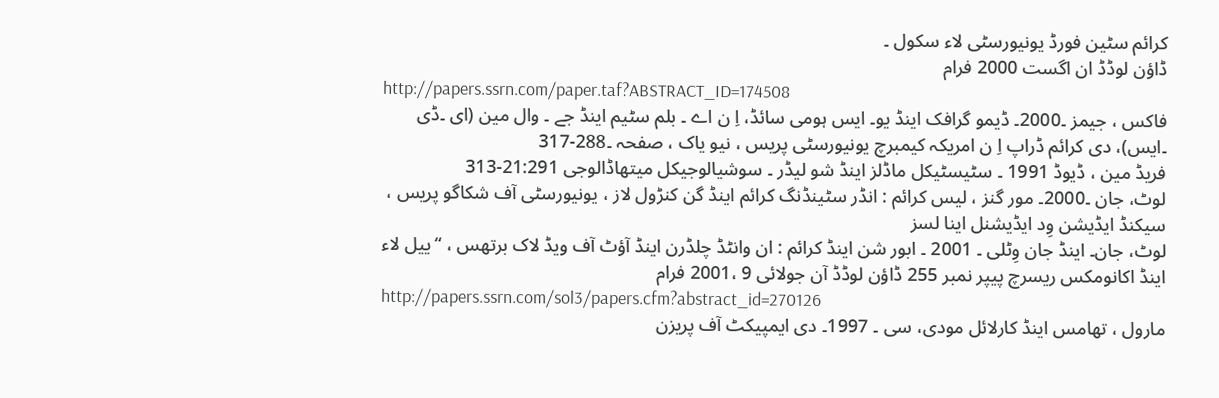کرائم سٹین فورڈ یونیورسٹی لاء سکول ۔
ڈاؤن لوڈڈ ان اگست 2000 فرام
http://papers.ssrn.com/paper.taf?ABSTRACT_ID=174508
فاکس ، جیمز ۔2000۔ ڈیمو گرافک اینڈ یو۔ ایس ہومی سائڈ، اِ ن اے ۔ بلم سٹیم اینڈ جے ۔ وال مین (ای ۔ڈی ۔ایس)، دی کرائم ڈراپ اِ ن امریکہ کیمبرچ یونیورسٹی پریس ، نیو یاک ، صفحہ ۔288-317
فریڈ مین ، ڈیوڈ 1991 ۔ سٹیسٹیکل ماڈلز اینڈ شو لیڈر ۔ سوشیالوجیکل میتھاڈالوجی 21:291-313
لوٹ، جان ۔2000۔ مور گنز ، لیس کرائم : انڈر سٹینڈنگ کرائم اینڈ گن کنڑول لاز ، یونیورسٹی آف شکاگو پریس ، سیکنڈ ایڈیشن وِد ایڈیشنل اینا لسز
لوٹ، جان۔ اینڈ جان وِٹلی ۔ 2001 ۔ ابور شن اینڈ کرائم : ان وانٹڈ چلڈرن اینڈ آؤٹ آف ویڈ لاک برتھس ، “ییل لاء اینڈ اکانومکس ریسرچ پیپر نمبر 255 ڈاؤن لوڈڈ آن جولائی 9 ،2001 فرام
http://papers.ssrn.com/sol3/papers.cfm?abstract_id=270126
مارول ، تھامس اینڈ کارلائل مودی، سی ۔ 1997۔ دی ایمپیکٹ آف پریزن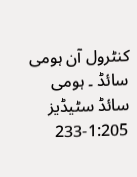کنٹرول آن ہومی سائڈ ۔ ہومی سائڈ سٹیڈیز 1:205-233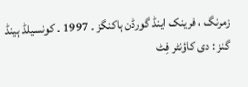زمرنگ ، فرینک اینڈ گورڈن ہاکنگز ۔ 1997 ۔ کونسیلڈ ہینڈ گنز : دی کاؤنٹر فِٹ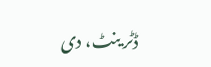ڈٹر ینٹ، دی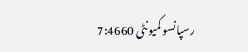رسپانسو کمیونٹی 7:4660